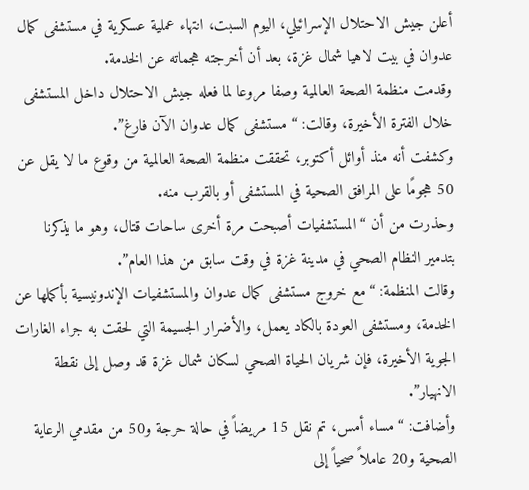أعلن جيش الاحتلال الإسرائيلي، اليوم السبت، انتهاء عملية عسكرية في مستشفى كمال عدوان في بيت لاهيا شمال غزة، بعد أن أخرجته هجماته عن الخدمة.
وقدمت منظمة الصحة العالمية وصفا مروعا لما فعله جيش الاحتلال داخل المستشفى خلال الفترة الأخيرة، وقالت: “مستشفى كمال عدوان الآن فارغ”.
وكشفت أنه منذ أوائل أكتوبر، تحققت منظمة الصحة العالمية من وقوع ما لا يقل عن 50 هجومًا على المرافق الصحية في المستشفى أو بالقرب منه.
وحذرت من أن “المستشفيات أصبحت مرة أخرى ساحات قتال، وهو ما يذكرنا بتدمير النظام الصحي في مدينة غزة في وقت سابق من هذا العام”.
وقالت المنظمة: “مع خروج مستشفى كمال عدوان والمستشفيات الإندونيسية بأكملها عن الخدمة، ومستشفى العودة بالكاد يعمل، والأضرار الجسيمة التي لحقت به جراء الغارات الجوية الأخيرة، فإن شريان الحياة الصحي لسكان شمال غزة قد وصل إلى نقطة الانهيار”.
وأضافت: “مساء أمس، تم نقل 15 مريضاً في حالة حرجة و50 من مقدمي الرعاية الصحية و20 عاملاً صحياً إلى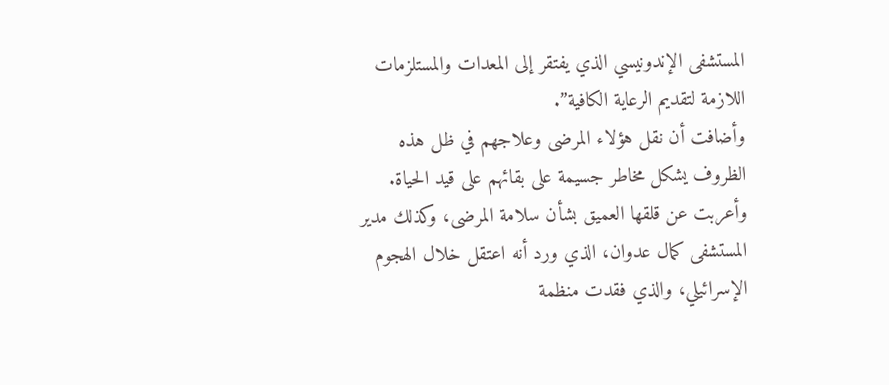المستشفى الإندونيسي الذي يفتقر إلى المعدات والمستلزمات اللازمة لتقديم الرعاية الكافية”.
وأضافت أن نقل هؤلاء المرضى وعلاجهم في ظل هذه الظروف يشكل مخاطر جسيمة على بقائهم على قيد الحياة.
وأعربت عن قلقها العميق بشأن سلامة المرضى، وكذلك مدير المستشفى كمال عدوان، الذي ورد أنه اعتقل خلال الهجوم الإسرائيلي، والذي فقدت منظمة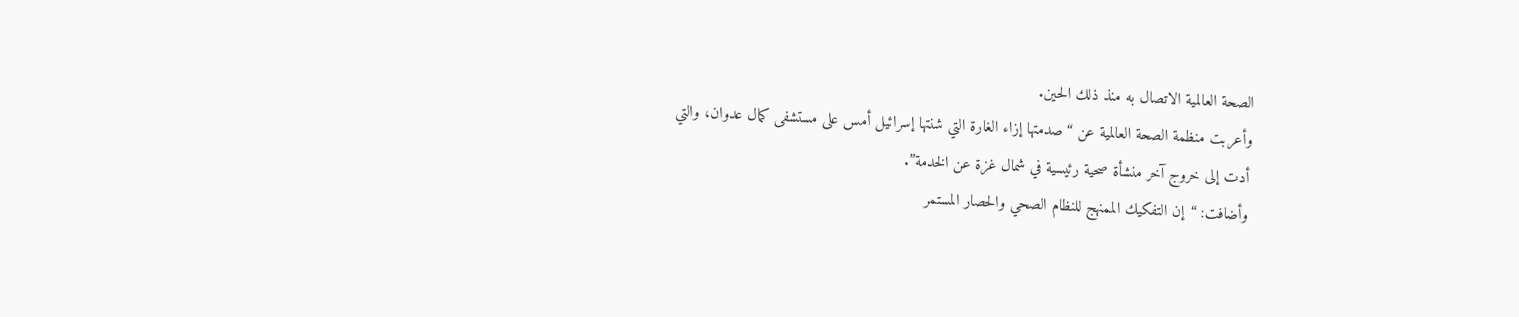الصحة العالمية الاتصال به منذ ذلك الحين.
وأعربت منظمة الصحة العالمية عن “صدمتها إزاء الغارة التي شنتها إسرائيل أمس على مستشفى كمال عدوان، والتي أدت إلى خروج آخر منشأة صحية رئيسية في شمال غزة عن الخدمة”.
وأضافت: “إن التفكيك الممنهج للنظام الصحي والحصار المستمر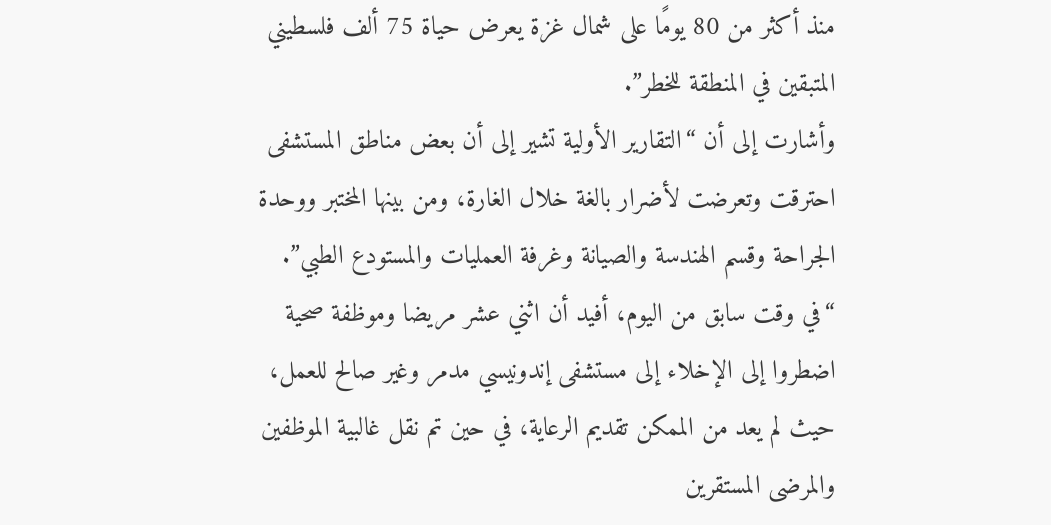منذ أكثر من 80 يومًا على شمال غزة يعرض حياة 75 ألف فلسطيني المتبقين في المنطقة للخطر”.
وأشارت إلى أن “التقارير الأولية تشير إلى أن بعض مناطق المستشفى احترقت وتعرضت لأضرار بالغة خلال الغارة، ومن بينها المختبر ووحدة الجراحة وقسم الهندسة والصيانة وغرفة العمليات والمستودع الطبي”.
“في وقت سابق من اليوم، أفيد أن اثني عشر مريضا وموظفة صحية اضطروا إلى الإخلاء إلى مستشفى إندونيسي مدمر وغير صالح للعمل، حيث لم يعد من الممكن تقديم الرعاية، في حين تم نقل غالبية الموظفين والمرضى المستقرين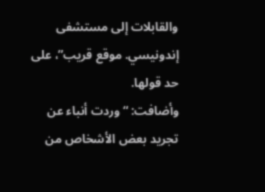والقابلات إلى مستشفى إندونيسي. موقع قريب”، على حد قولها.
وأضافت: “وردت أنباء عن تجريد بعض الأشخاص من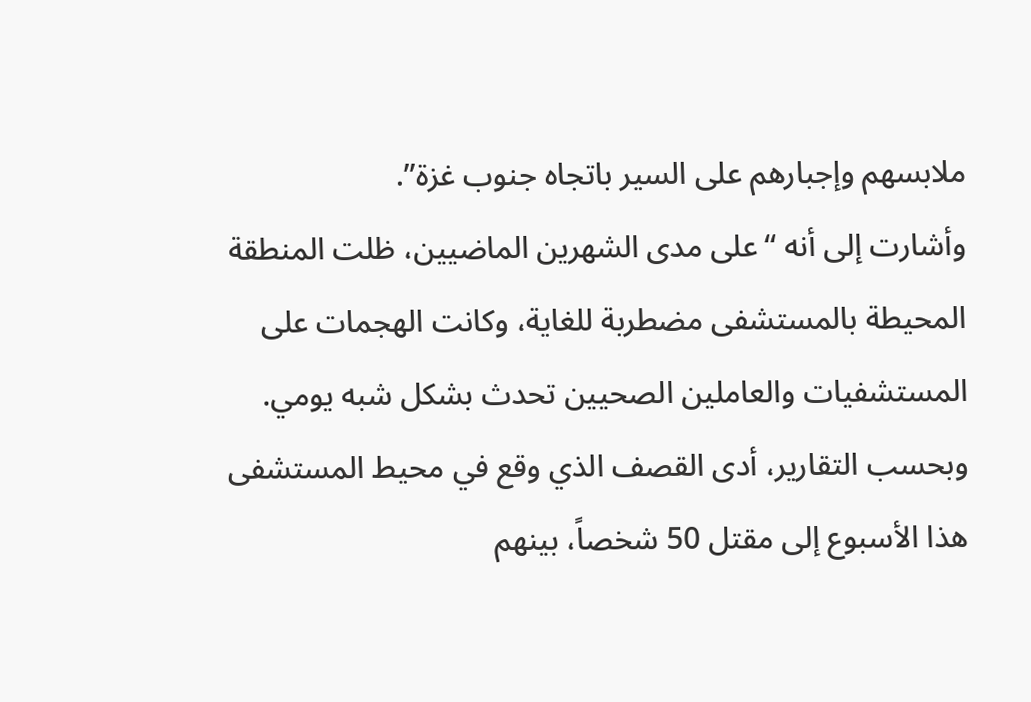ملابسهم وإجبارهم على السير باتجاه جنوب غزة”.
وأشارت إلى أنه “على مدى الشهرين الماضيين، ظلت المنطقة المحيطة بالمستشفى مضطربة للغاية، وكانت الهجمات على المستشفيات والعاملين الصحيين تحدث بشكل شبه يومي. وبحسب التقارير، أدى القصف الذي وقع في محيط المستشفى هذا الأسبوع إلى مقتل 50 شخصاً، بينهم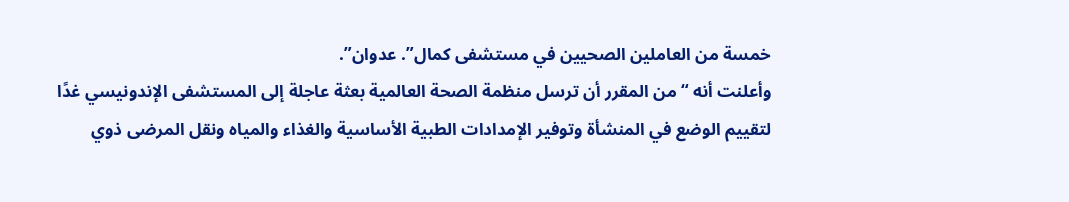خمسة من العاملين الصحيين في مستشفى كمال”. عدوان”.
وأعلنت أنه “من المقرر أن ترسل منظمة الصحة العالمية بعثة عاجلة إلى المستشفى الإندونيسي غدًا لتقييم الوضع في المنشأة وتوفير الإمدادات الطبية الأساسية والغذاء والمياه ونقل المرضى ذوي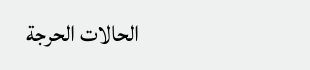الحالات الحرجة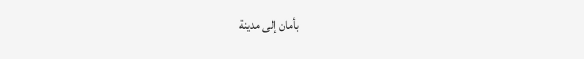بأمان إلى مدينة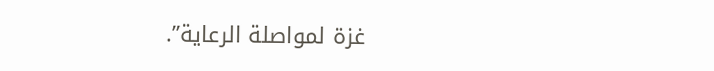غزة لمواصلة الرعاية”.